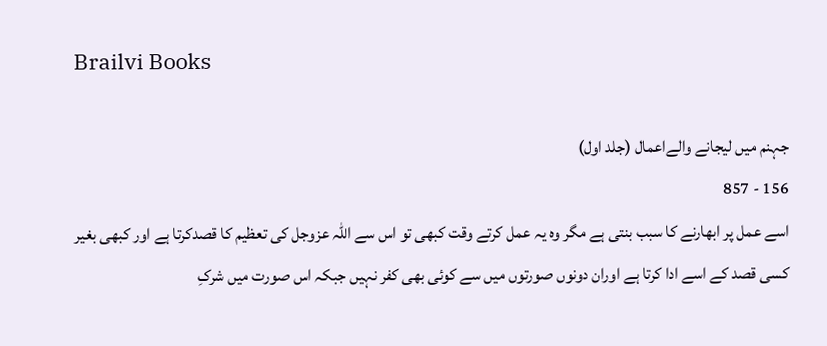Brailvi Books

جہنم میں لیجانے والےاعمال (جلد اول)
156 - 857
اسے عمل پر ابھارنے کا سبب بنتی ہے مگر وہ یہ عمل کرتے وقت کبھی تو اس سے اللہ عزوجل کی تعظیم کا قصدکرتا ہے اور کبھی بغیر کسی قصد کے اسے ادا کرتا ہے اوران دونوں صورتوں میں سے کوئی بھی کفر نہیں جبکہ اس صورت میں شرکِ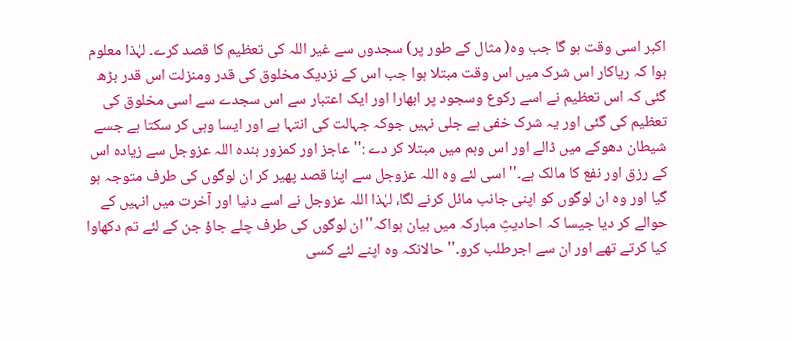اکبر اسی وقت ہو گا جب وہ( مثال کے طور پر) سجدوں سے غیر اللہ کی تعظیم کا قصد کرے۔ لہٰذا معلوم ہوا کہ ریاکار اس شرک میں اس وقت مبتلا ہوا جب اس کے نزدیک مخلوق کی قدر ومنزلت اس قدر بڑھ گئی کہ اس تعظیم نے اسے رکوع وسجود پر ابھارا اور ایک اعتبار سے اس سجدے سے اسی مخلوق کی تعظیم کی گئی اور یہ شرک خفی ہے جلی نہیں جوکہ جہالت کی انتہا ہے اور ایسا وہی کر سکتا ہے جسے شیطان دھوکے میں ڈالے اور اس وہم میں مبتلا کر دے :''عاجز اور کمزور بندہ اللہ عزوجل سے زیادہ اس کے رزق اور نفع کا مالک ہے۔'' اسی لئے وہ اللہ عزوجل سے اپنا قصد پھیر کر ان لوگوں کی طرف متوجہ ہو گیا اور وہ ان لوگوں کو اپنی جانب مائل کرنے لگا، لہٰذا اللہ عزوجل نے اسے دنیا اور آخرت میں انہیں کے حوالے کر دیا جیسا کہ احادیثِ مبارکہ میں بیان ہواکہ''ان لوگوں کی طرف چلے جاؤ جن کے لئے تم دکھاوا کیا کرتے تھے اور ان سے اجرطلب کرو۔''حالانکہ وہ اپنے لئے کسی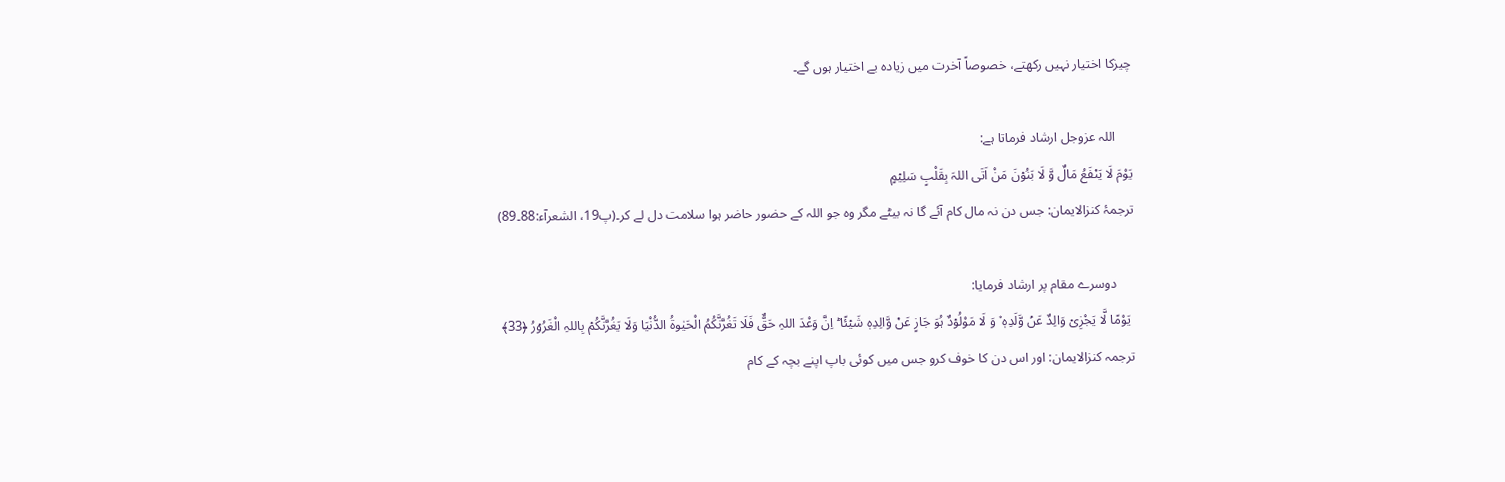چیزکا اختیار نہیں رکھتے، خصوصاً آخرت میں زیادہ بے اختیار ہوں گے۔

     اللہ عزوجل ارشاد فرماتا ہے:
یَوْمَ لَا یَنۡفَعُ مَالٌ وَّ لَا بَنُوۡنَ مَنْ اَتَی اللہَ بِقَلْبٍ سَلِیۡمٍ
ترجمۂ کنزالایمان: جس دن نہ مال کام آئے گا نہ بیٹے مگر وہ جو اللہ کے حضور حاضر ہوا سلامت دل لے کر۔(پ19، الشعرآء:88۔89)

     دوسرے مقام پر ارشاد فرمایا:
 یَوْمًا لَّا یَجْزِیۡ وَالِدٌ عَنۡ وَّلَدِہٖ ۫ وَ لَا مَوْلُوۡدٌ ہُوَ جَازٍ عَنۡ وَّالِدِہٖ شَیۡئًا ؕ اِنَّ وَعْدَ اللہِ حَقٌّ فَلَا تَغُرَّنَّکُمُ الْحَیٰوۃُ الدُّنْیَا وَلَا یَغُرَّنَّکُمۡ بِاللہِ الْغَرُوۡرُ ﴿33﴾
ترجمہ کنزالایمان: اور اس دن کا خوف کرو جس میں کوئی باپ اپنے بچہ کے کام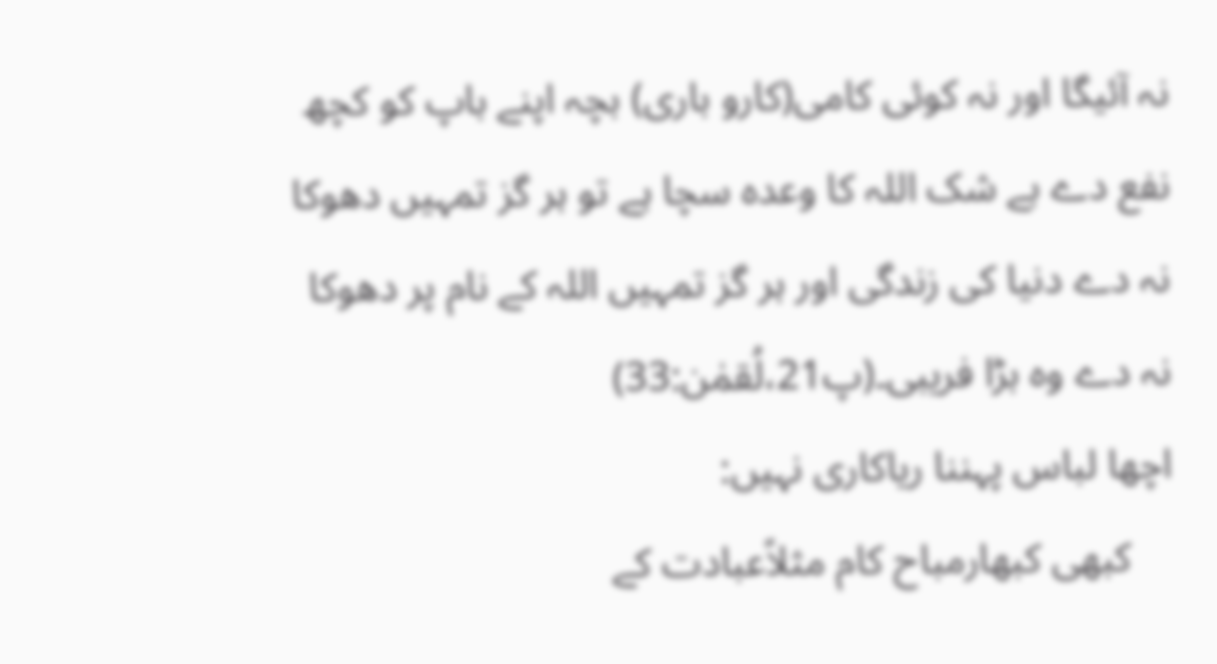نہ آئیگا اور نہ کوئی کامی(کارو باری) بچہ اپنے باپ کو کچھ نفع دے بے شک اللہ کا وعدہ سچا ہے تو ہر گز تمہیں دھوکا نہ دے دنیا کی زندگی اور ہر گز تمہیں اللہ کے نام پر دھوکا نہ دے وہ بڑا فریبی۔(پ21،لُقمٰن:33)
اچھا لباس پہننا ریاکاری نہیں:
    کبھی کبھارمباح کام مثلاًعبادت کے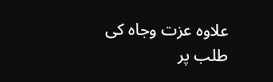علاوہ عزت وجاہ کی طلب پر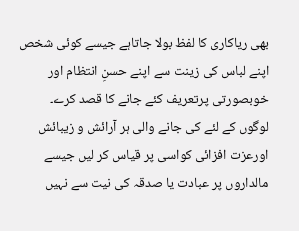بھی ریاکاری کا لفظ بولا جاتاہے جیسے کوئی شخص اپنے لباس کی زینت سے اپنے حسنِ انتظام اور خوبصورتی پرتعریف کئے جانے کا قصد کرے۔ لوگوں کے لئے کی جانے والی ہر آرائش و زیبائش اورعزت افزائی کواسی پر قیاس کر لیں جیسے مالداروں پر عبادت یا صدقہ کی نیت سے نہیں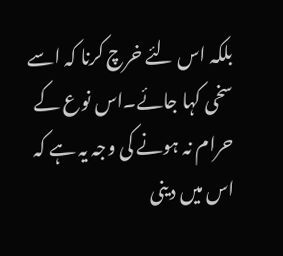بلکہ اس لئے خرچ کرنا کہ اسے سخی کہا جائے۔اس نوع کے حرام نہ ہونے کی وجہ یہ ہے کہ اس میں دینی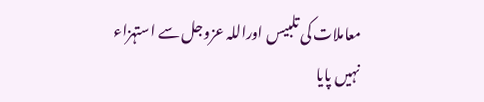معاملات کی تلبیس اوراللہ عزوجل سے استہزاء نہیں پایا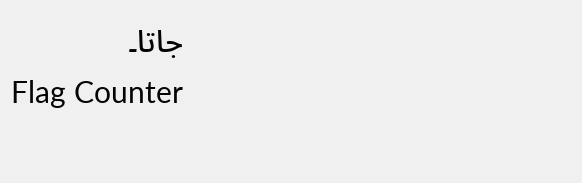جاتا۔
Flag Counter